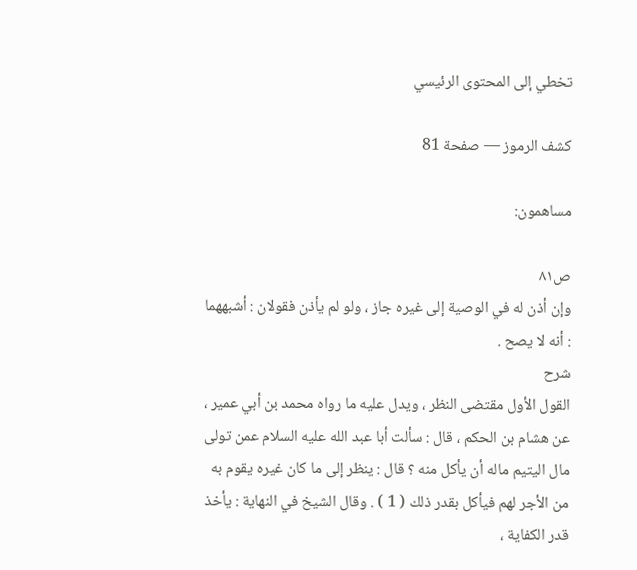تخطي إلى المحتوى الرئيسي

كشف الرموز — صفحة 81

مساهمون:

ص٨١
وإن أذن له في الوصية إلى غيره جاز ، ولو لم يأذن فقولان : أشبههما : أنه لا يصح .
شرح
القول الأول مقتضى النظر ، ويدل عليه ما رواه محمد بن أبي عمير ، عن هشام بن الحكم ، قال : سألت أبا عبد الله عليه السلام عمن تولى مال اليتيم ماله أن يأكل منه ؟ قال : ينظر إلى ما كان غيره يقوم به من الأجر لهم فيأكل بقدر ذلك ( 1 ) . وقال الشيخ في النهاية : يأخذ قدر الكفاية ،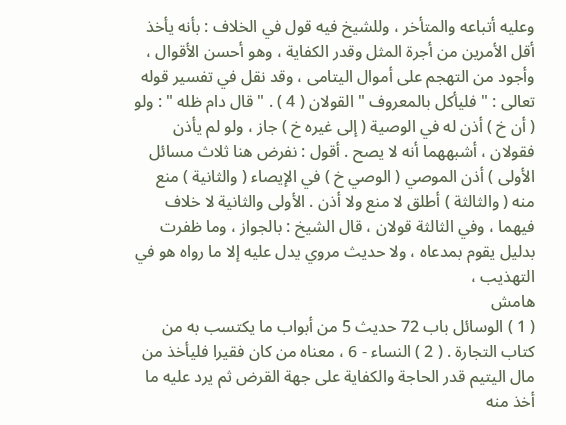وعليه أتباعه والمتأخر ، وللشيخ فيه قول في الخلاف : بأنه يأخذ أقل الأمرين من أجرة المثل وقدر الكفاية ، وهو أحسن الأقوال ، وأجود من التهجم على أموال اليتامى ، وقد نقل في تفسير قوله تعالى : " فليأكل بالمعروف " القولان ( 4 ) . " قال دام ظله " : ولو ( أن خ ) أذن له في الوصية ( إلى غيره خ ) جاز ، ولو لم يأذن فقولان ، أشبههما أنه لا يصح . أقول : نفرض هنا ثلاث مسائل الأولى ) أذن الموصي ( الوصي خ ) في الإيصاء ( والثانية ) منع منه ( والثالثة ) أطلق لا منع ولا أذن . الأولى والثانية لا خلاف فيهما ، وفي الثالثة قولان ، قال الشيخ : بالجواز ، وما ظفرت بدليل يقوم بمدعاه ، ولا حديث مروي يدل عليه إلا ما رواه هو في التهذيب ،
هامش
( 1 ) الوسائل باب 72 حديث 5 من أبواب ما يكتسب به من كتاب التجارة . ( 2 ) النساء - 6 ، معناه من كان فقيرا فليأخذ من مال اليتيم قدر الحاجة والكفاية على جهة القرض ثم يرد عليه ما أخذ منه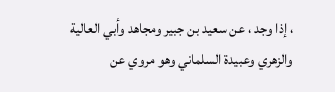، إذا وجد ، عن سعيد بن جبير ومجاهد وأبي العالية والزهري وعبيدة السلماني وهو مروي عن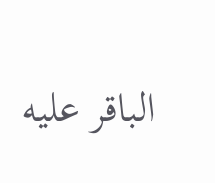الباقر عليه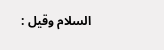السلام وقيل :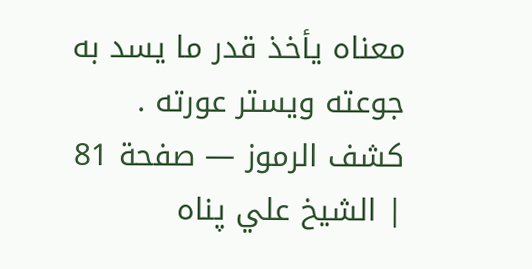معناه يأخذ قدر ما يسد به جوعته ويستر عورته .
كشف الرموز — صفحة 81 | الشيخ علي پناه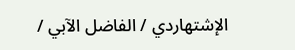الإشتهاردي / الفاضل الآبي /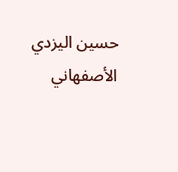حسين اليزدي الأصفهاني